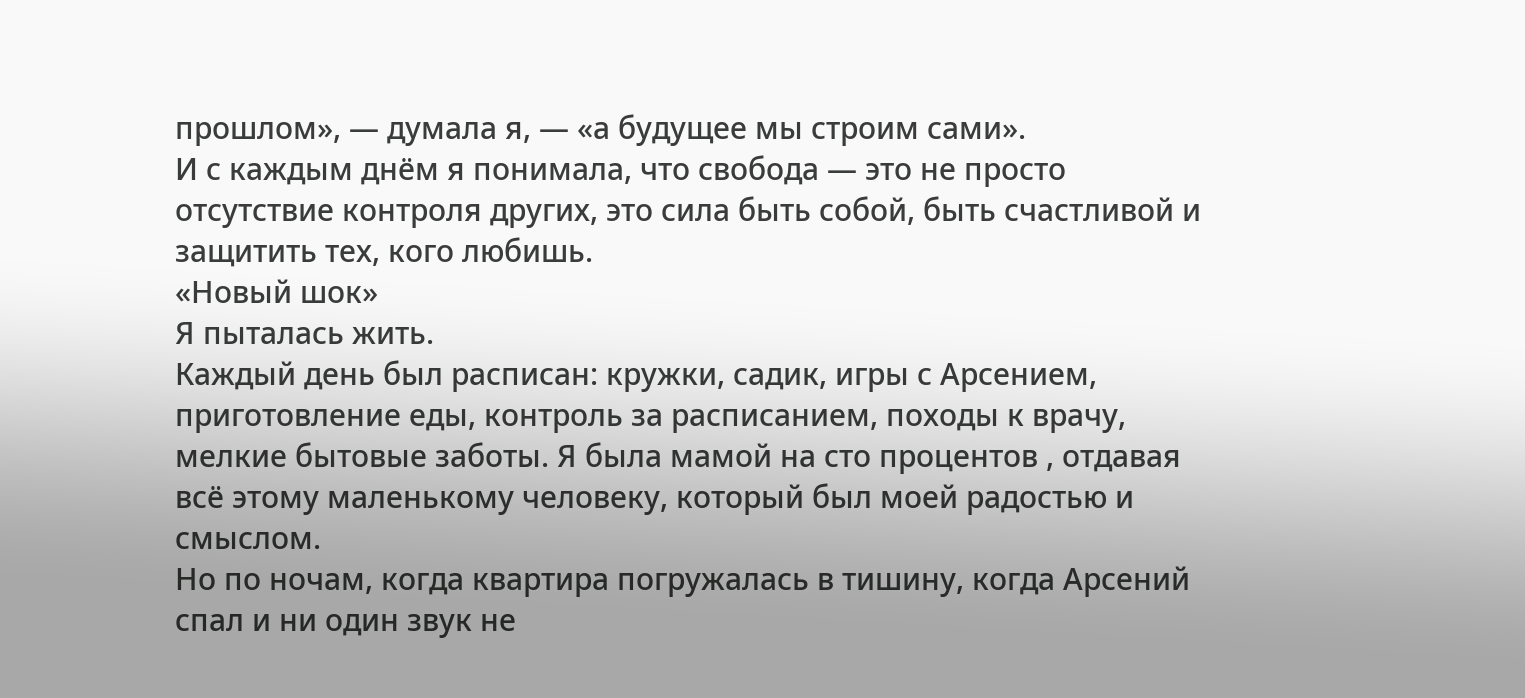прошлом», — думала я, — «а будущее мы строим сами».
И с каждым днём я понимала, что свобода — это не просто отсутствие контроля других, это сила быть собой, быть счастливой и защитить тех, кого любишь.
«Новый шок»
Я пыталась жить.
Каждый день был расписан: кружки, садик, игры с Арсением, приготовление еды, контроль за расписанием, походы к врачу, мелкие бытовые заботы. Я была мамой на сто процентов , отдавая всё этому маленькому человеку, который был моей радостью и смыслом.
Но по ночам, когда квартира погружалась в тишину, когда Арсений спал и ни один звук не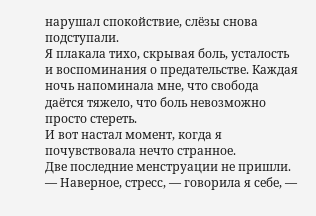нарушал спокойствие, слёзы снова подступали.
Я плакала тихо, скрывая боль, усталость и воспоминания о предательстве. Каждая ночь напоминала мне, что свобода даётся тяжело, что боль невозможно просто стереть.
И вот настал момент, когда я почувствовала нечто странное.
Две последние менструации не пришли. — Наверное, стресс, — говорила я себе, —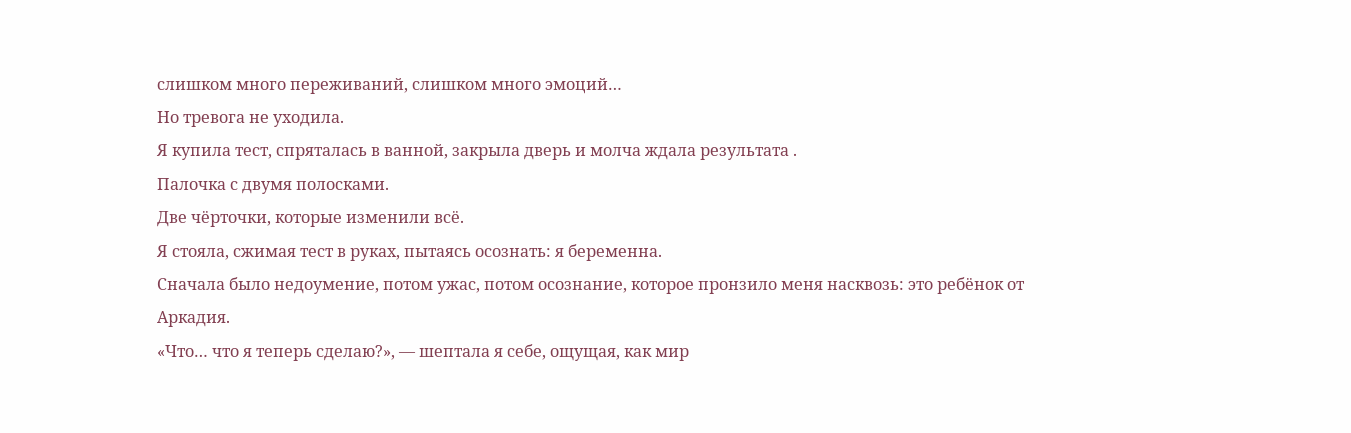слишком много переживаний, слишком много эмоций…
Но тревога не уходила.
Я купила тест, спряталась в ванной, закрыла дверь и молча ждала результата .
Палочка с двумя полосками.
Две чёрточки, которые изменили всё.
Я стояла, сжимая тест в руках, пытаясь осознать: я беременна.
Сначала было недоумение, потом ужас, потом осознание, которое пронзило меня насквозь: это ребёнок от Аркадия.
«Что… что я теперь сделаю?», — шептала я себе, ощущая, как мир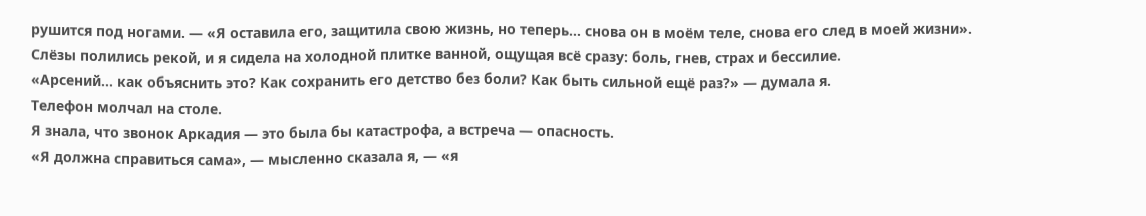рушится под ногами. — «Я оставила его, защитила свою жизнь, но теперь… снова он в моём теле, снова его след в моей жизни».
Слёзы полились рекой, и я сидела на холодной плитке ванной, ощущая всё сразу: боль, гнев, страх и бессилие.
«Арсений… как объяснить это? Как сохранить его детство без боли? Как быть сильной ещё раз?» — думала я.
Телефон молчал на столе.
Я знала, что звонок Аркадия — это была бы катастрофа, а встреча — опасность.
«Я должна справиться сама», — мысленно сказала я, — «я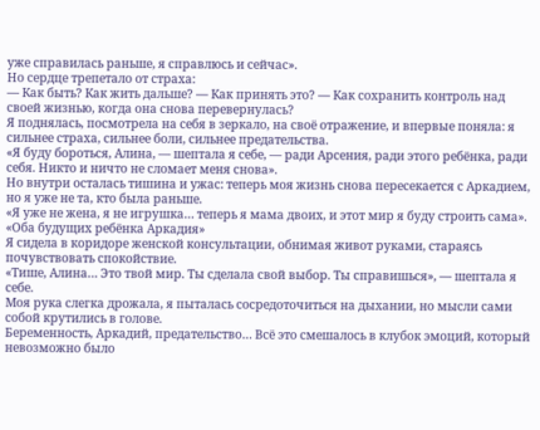уже справилась раньше, я справлюсь и сейчас».
Но сердце трепетало от страха:
— Как быть? Как жить дальше? — Как принять это? — Как сохранить контроль над своей жизнью, когда она снова перевернулась?
Я поднялась, посмотрела на себя в зеркало, на своё отражение, и впервые поняла: я сильнее страха, сильнее боли, сильнее предательства.
«Я буду бороться, Алина, — шептала я себе, — ради Арсения, ради этого ребёнка, ради себя. Никто и ничто не сломает меня снова».
Но внутри осталась тишина и ужас: теперь моя жизнь снова пересекается с Аркадием, но я уже не та, кто была раньше.
«Я уже не жена, я не игрушка… теперь я мама двоих, и этот мир я буду строить сама».
«Оба будущих ребёнка Аркадия»
Я сидела в коридоре женской консультации, обнимая живот руками, стараясь почувствовать спокойствие.
«Тише, Алина… Это твой мир. Ты сделала свой выбор. Ты справишься», — шептала я себе.
Моя рука слегка дрожала, я пыталась сосредоточиться на дыхании, но мысли сами собой крутились в голове.
Беременность, Аркадий, предательство… Всё это смешалось в клубок эмоций, который невозможно было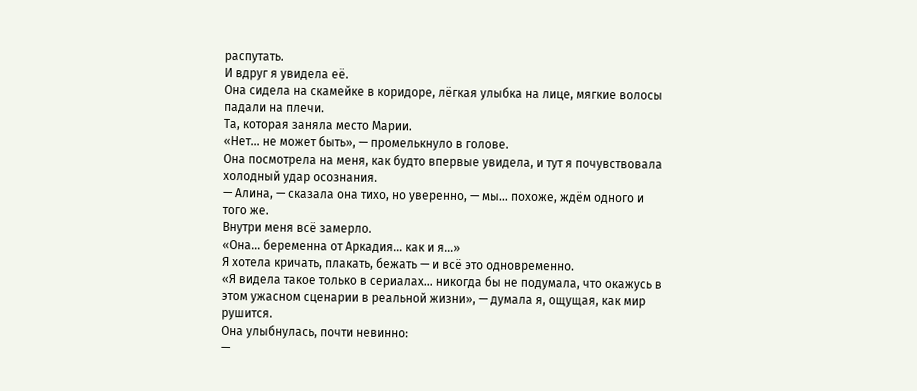распутать.
И вдруг я увидела её.
Она сидела на скамейке в коридоре, лёгкая улыбка на лице, мягкие волосы падали на плечи.
Та, которая заняла место Марии.
«Нет… не может быть», — промелькнуло в голове.
Она посмотрела на меня, как будто впервые увидела, и тут я почувствовала холодный удар осознания.
— Алина, — сказала она тихо, но уверенно, — мы… похоже, ждём одного и того же.
Внутри меня всё замерло.
«Она… беременна от Аркадия… как и я…»
Я хотела кричать, плакать, бежать — и всё это одновременно.
«Я видела такое только в сериалах… никогда бы не подумала, что окажусь в этом ужасном сценарии в реальной жизни», — думала я, ощущая, как мир рушится.
Она улыбнулась, почти невинно:
—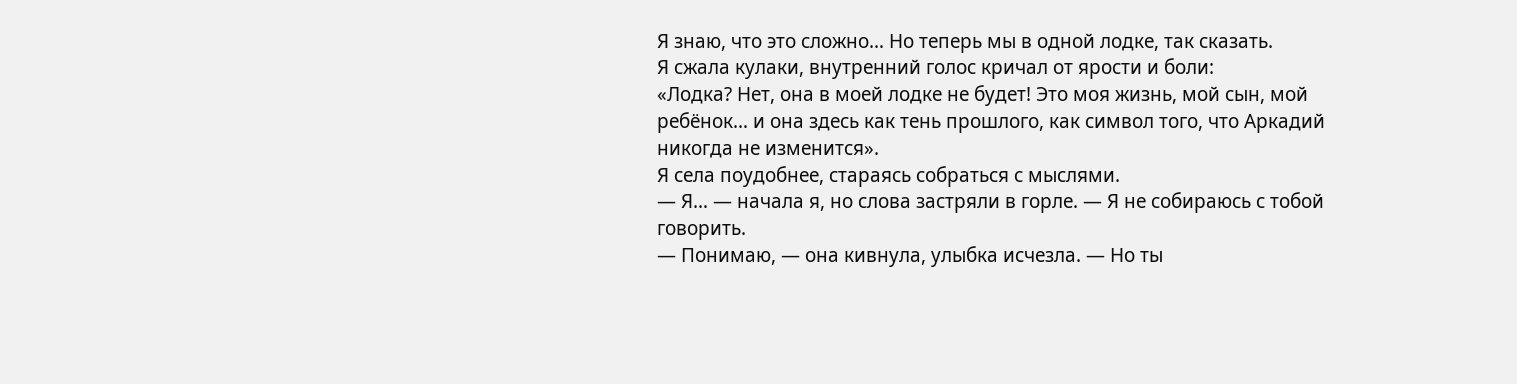Я знаю, что это сложно… Но теперь мы в одной лодке, так сказать.
Я сжала кулаки, внутренний голос кричал от ярости и боли:
«Лодка? Нет, она в моей лодке не будет! Это моя жизнь, мой сын, мой ребёнок… и она здесь как тень прошлого, как символ того, что Аркадий никогда не изменится».
Я села поудобнее, стараясь собраться с мыслями.
— Я… — начала я, но слова застряли в горле. — Я не собираюсь с тобой говорить.
— Понимаю, — она кивнула, улыбка исчезла. — Но ты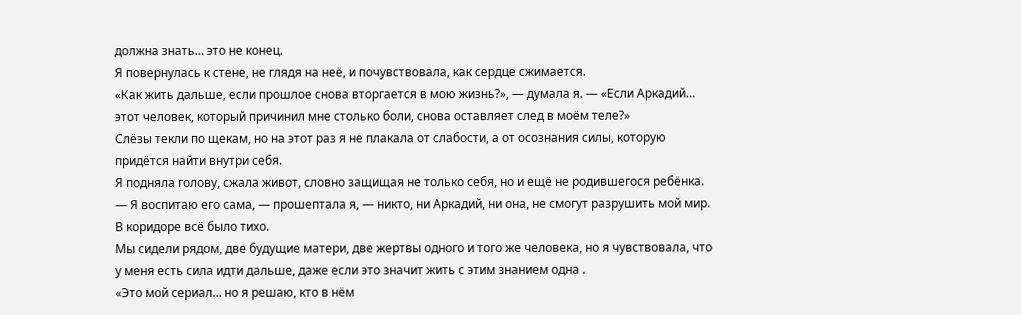должна знать… это не конец.
Я повернулась к стене, не глядя на неё, и почувствовала, как сердце сжимается.
«Как жить дальше, если прошлое снова вторгается в мою жизнь?», — думала я. — «Если Аркадий… этот человек, который причинил мне столько боли, снова оставляет след в моём теле?»
Слёзы текли по щекам, но на этот раз я не плакала от слабости, а от осознания силы, которую придётся найти внутри себя.
Я подняла голову, сжала живот, словно защищая не только себя, но и ещё не родившегося ребёнка.
— Я воспитаю его сама, — прошептала я, — никто, ни Аркадий, ни она, не смогут разрушить мой мир.
В коридоре всё было тихо.
Мы сидели рядом, две будущие матери, две жертвы одного и того же человека, но я чувствовала, что у меня есть сила идти дальше, даже если это значит жить с этим знанием одна .
«Это мой сериал… но я решаю, кто в нём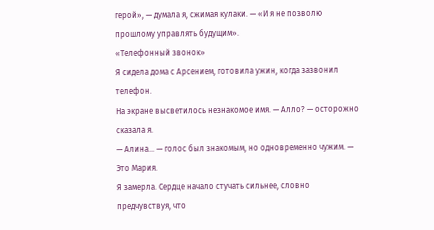герой», — думала я, сжимая кулаки. — «И я не позволю прошлому управлять будущим».
«Телефонный звонок»
Я сидела дома с Арсением, готовила ужин, когда зазвонил телефон.
На экране высветилось незнакомое имя. — Алло? — осторожно сказала я.
— Алина… — голос был знакомым, но одновременно чужим. — Это Мария.
Я замерла. Сердце начало стучать сильнее, словно предчувствуя, что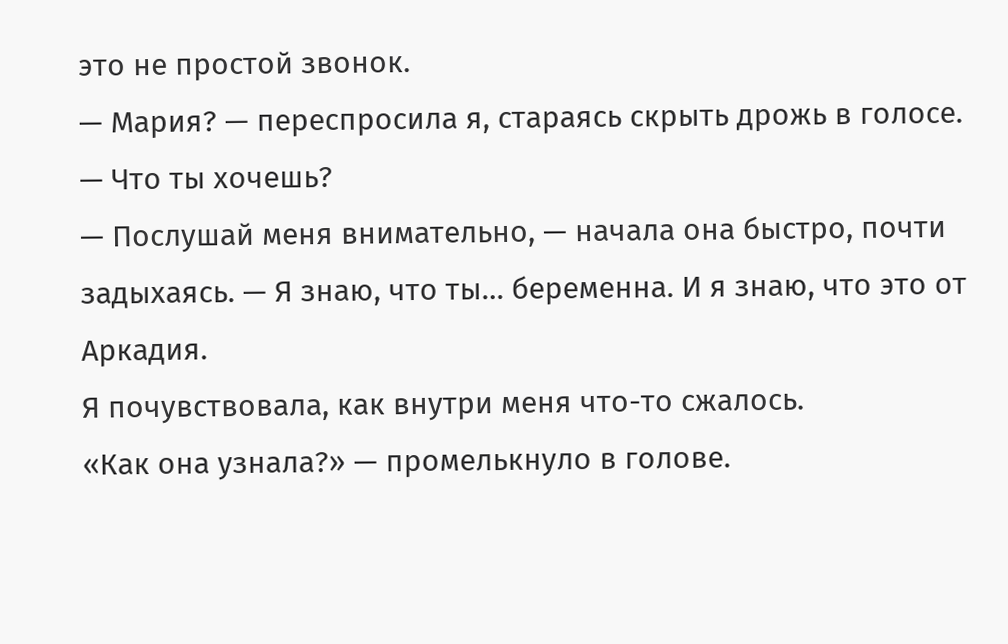это не простой звонок.
— Мария? — переспросила я, стараясь скрыть дрожь в голосе. — Что ты хочешь?
— Послушай меня внимательно, — начала она быстро, почти задыхаясь. — Я знаю, что ты… беременна. И я знаю, что это от Аркадия.
Я почувствовала, как внутри меня что-то сжалось.
«Как она узнала?» — промелькнуло в голове.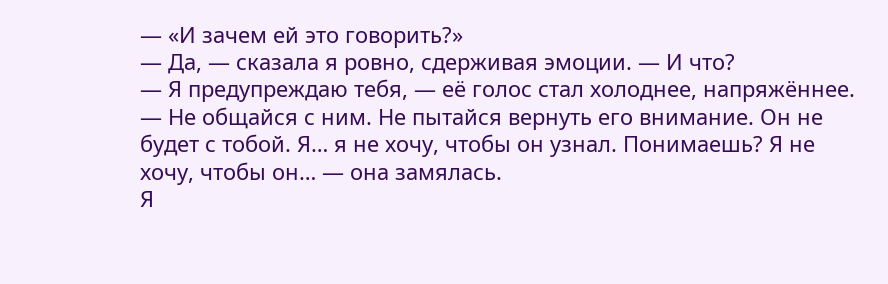— «И зачем ей это говорить?»
— Да, — сказала я ровно, сдерживая эмоции. — И что?
— Я предупреждаю тебя, — её голос стал холоднее, напряжённее. — Не общайся с ним. Не пытайся вернуть его внимание. Он не будет с тобой. Я… я не хочу, чтобы он узнал. Понимаешь? Я не хочу, чтобы он… — она замялась.
Я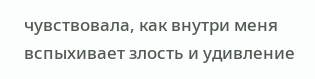чувствовала, как внутри меня вспыхивает злость и удивление